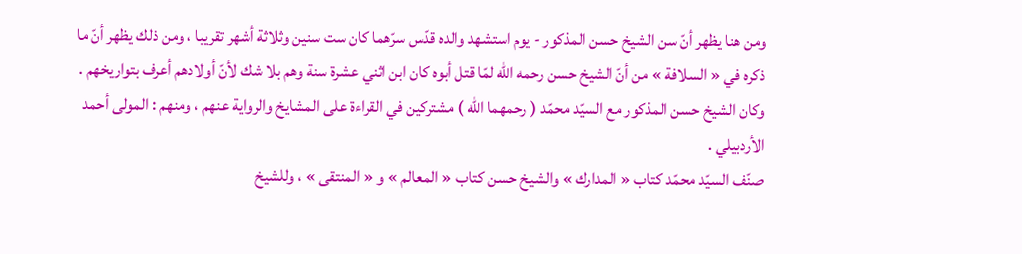ومن هنا يظهر أنّ سن الشيخ حسن المذكور - يوم استشهد والده قدّس سرّهما كان ست سنين وثلاثة أشهر تقريبا ، ومن ذلك يظهر أنّ ما ذكره في « السلافة » من أنّ الشيخ حسن رحمه اللّه لمّا قتل أبوه كان ابن اثني عشرة سنة وهم بلا شك لأنّ أولادهم أعرف بتواريخهم .
وكان الشيخ حسن المذكور مع السيّد محمّد ( رحمهما اللّه ) مشتركين في القراءة على المشايخ والرواية عنهم ، ومنهم : المولى أحمد الأردبيلي .
صنّف السيّد محمّد كتاب « المدارك » والشيخ حسن كتاب « المعالم » و « المنتقى » ، وللشيخ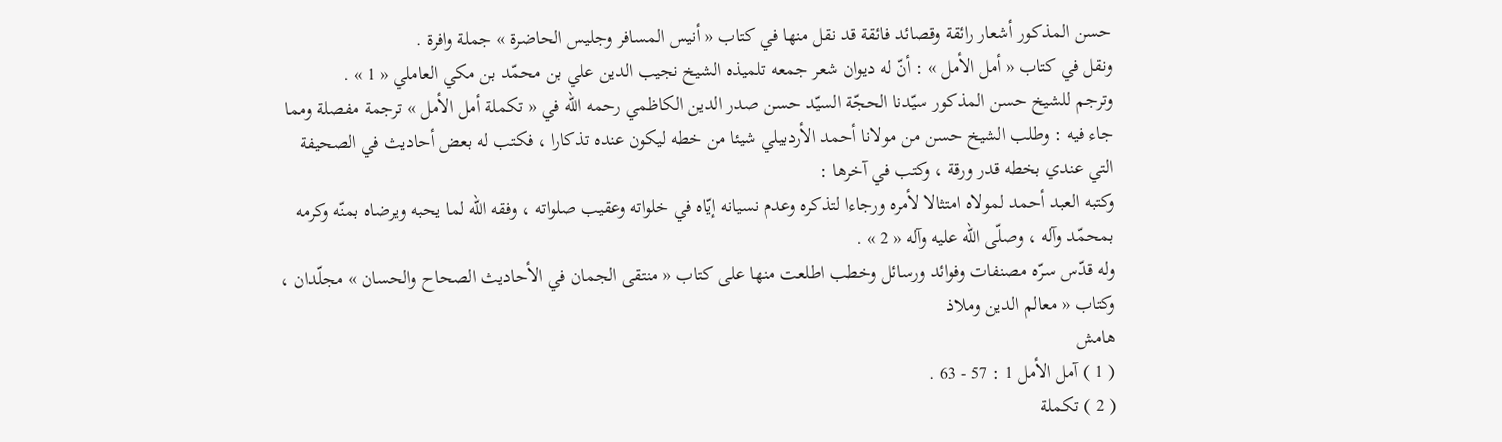حسن المذكور أشعار رائقة وقصائد فائقة قد نقل منها في كتاب « أنيس المسافر وجليس الحاضرة » جملة وافرة .
ونقل في كتاب « أمل الأمل » : أنّ له ديوان شعر جمعه تلميذه الشيخ نجيب الدين علي بن محمّد بن مكي العاملي « 1 » .
وترجم للشيخ حسن المذكور سيّدنا الحجّة السيّد حسن صدر الدين الكاظمي رحمه اللّه في « تكملة أمل الأمل » ترجمة مفصلة ومما جاء فيه : وطلب الشيخ حسن من مولانا أحمد الأردبيلي شيئا من خطه ليكون عنده تذكارا ، فكتب له بعض أحاديث في الصحيفة التي عندي بخطه قدر ورقة ، وكتب في آخرها :
وكتبه العبد أحمد لمولاه امتثالا لأمره ورجاءا لتذكره وعدم نسيانه إيّاه في خلواته وعقيب صلواته ، وفقه اللّه لما يحبه ويرضاه بمنّه وكرمه بمحمّد وآله ، وصلّى اللّه عليه وآله « 2 » .
وله قدّس سرّه مصنفات وفوائد ورسائل وخطب اطلعت منها على كتاب « منتقى الجمان في الأحاديث الصحاح والحسان » مجلّدان ، وكتاب « معالم الدين وملاذ
هامش
( 1 ) آمل الأمل 1 : 57 - 63 .
( 2 ) تكملة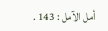أمل الآمل : 143 .